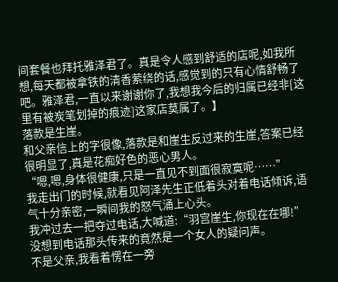间套餐也拜托雅泽君了。真是令人感到舒适的店呢,如我所想,每天都被拿铁的清香萦绕的话,感觉到的只有心情舒畅了吧。雅泽君,一直以来谢谢你了,我想我今后的归属已经非[这里有被炭笔划掉的痕迹]这家店莫属了。】
落款是生崖。
和父亲信上的字很像,落款是和崖生反过来的生崖,答案已经很明显了,真是花痴好色的恶心男人。
“嗯,嗯,身体很健康,只是一直见不到面很寂寞呢……”
我走出门的时候,就看见阿泽先生正低着头对着电话倾诉,语气十分亲密,一瞬间我的怒气涌上心头。
我冲过去一把夺过电话,大喊道:“羽宫崖生,你现在在哪!”
没想到电话那头传来的竟然是一个女人的疑问声。
不是父亲,我看着愣在一旁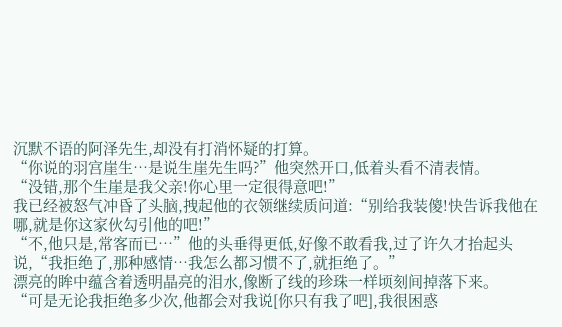沉默不语的阿泽先生,却没有打消怀疑的打算。
“你说的羽宫崖生…是说生崖先生吗?”他突然开口,低着头看不清表情。
“没错,那个生崖是我父亲!你心里一定很得意吧!”
我已经被怒气冲昏了头脑,拽起他的衣领继续质问道:“别给我装傻!快告诉我他在哪,就是你这家伙勾引他的吧!”
“不,他只是,常客而已…”他的头垂得更低,好像不敢看我,过了许久才抬起头说,“我拒绝了,那种感情…我怎么都习惯不了,就拒绝了。”
漂亮的眸中蕴含着透明晶亮的泪水,像断了线的珍珠一样顷刻间掉落下来。
“可是无论我拒绝多少次,他都会对我说[你只有我了吧],我很困惑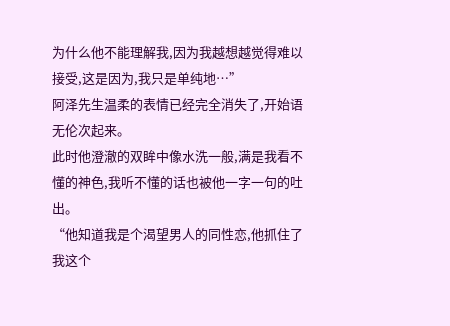为什么他不能理解我,因为我越想越觉得难以接受,这是因为,我只是单纯地…”
阿泽先生温柔的表情已经完全消失了,开始语无伦次起来。
此时他澄澈的双眸中像水洗一般,满是我看不懂的神色,我听不懂的话也被他一字一句的吐出。
“他知道我是个渴望男人的同性恋,他抓住了我这个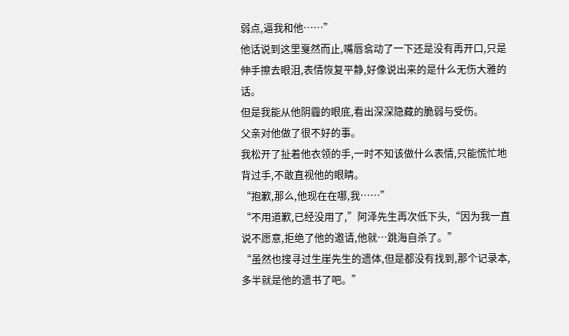弱点,逼我和他……”
他话说到这里戛然而止,嘴唇翕动了一下还是没有再开口,只是伸手擦去眼泪,表情恢复平静,好像说出来的是什么无伤大雅的话。
但是我能从他阴霾的眼底,看出深深隐藏的脆弱与受伤。
父亲对他做了很不好的事。
我松开了扯着他衣领的手,一时不知该做什么表情,只能慌忙地背过手,不敢直视他的眼睛。
“抱歉,那么,他现在在哪,我……”
“不用道歉,已经没用了,”阿泽先生再次低下头,“因为我一直说不愿意,拒绝了他的邀请,他就…跳海自杀了。”
“虽然也搜寻过生崖先生的遗体,但是都没有找到,那个记录本,多半就是他的遗书了吧。”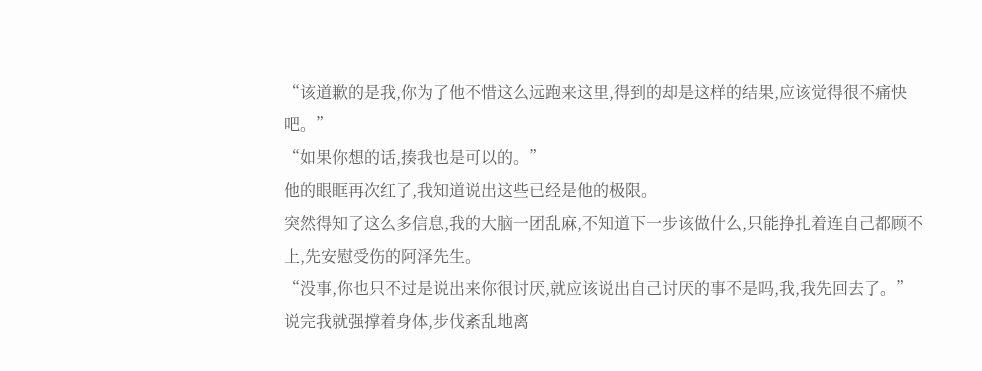“该道歉的是我,你为了他不惜这么远跑来这里,得到的却是这样的结果,应该觉得很不痛快吧。”
“如果你想的话,揍我也是可以的。”
他的眼眶再次红了,我知道说出这些已经是他的极限。
突然得知了这么多信息,我的大脑一团乱麻,不知道下一步该做什么,只能挣扎着连自己都顾不上,先安慰受伤的阿泽先生。
“没事,你也只不过是说出来你很讨厌,就应该说出自己讨厌的事不是吗,我,我先回去了。”
说完我就强撑着身体,步伐紊乱地离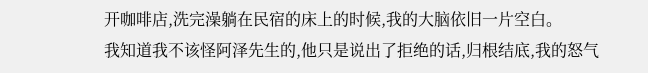开咖啡店,洗完澡躺在民宿的床上的时候,我的大脑依旧一片空白。
我知道我不该怪阿泽先生的,他只是说出了拒绝的话,归根结底,我的怒气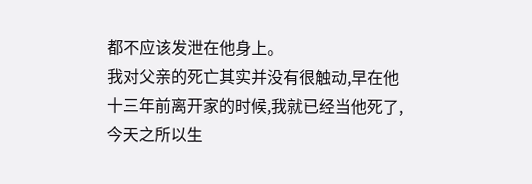都不应该发泄在他身上。
我对父亲的死亡其实并没有很触动,早在他十三年前离开家的时候,我就已经当他死了,今天之所以生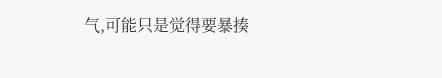气,可能只是觉得要暴揍